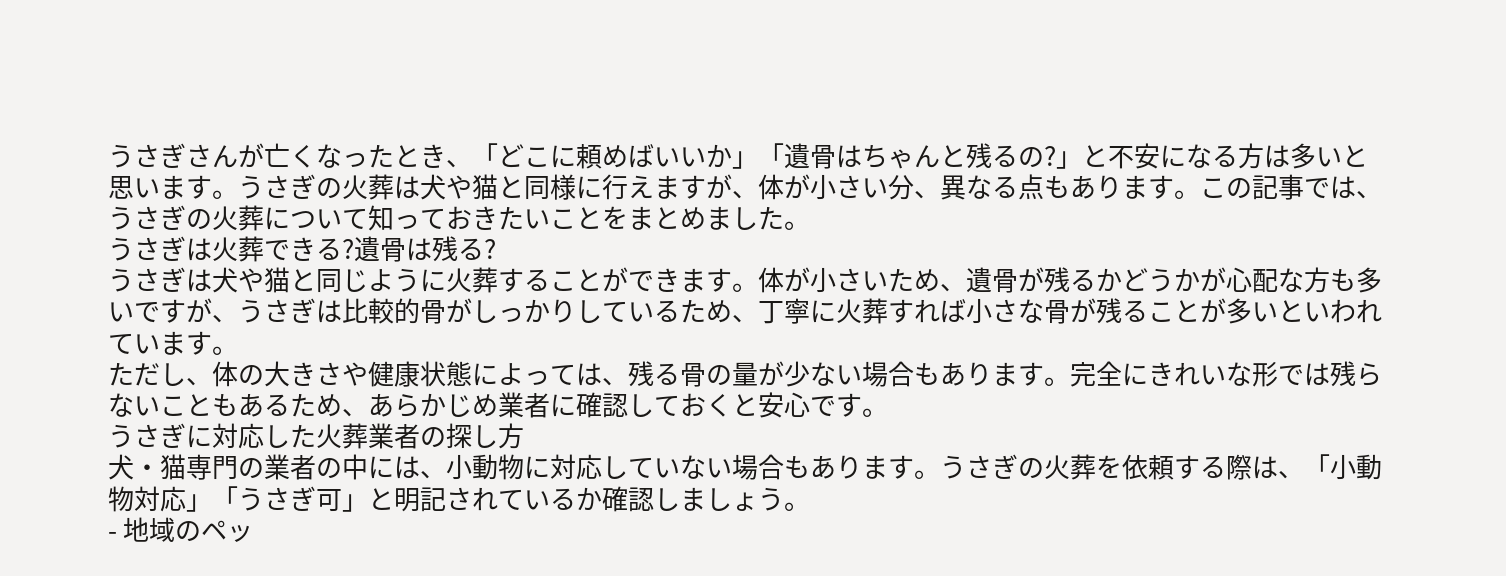うさぎさんが亡くなったとき、「どこに頼めばいいか」「遺骨はちゃんと残るの?」と不安になる方は多いと思います。うさぎの火葬は犬や猫と同様に行えますが、体が小さい分、異なる点もあります。この記事では、うさぎの火葬について知っておきたいことをまとめました。
うさぎは火葬できる?遺骨は残る?
うさぎは犬や猫と同じように火葬することができます。体が小さいため、遺骨が残るかどうかが心配な方も多いですが、うさぎは比較的骨がしっかりしているため、丁寧に火葬すれば小さな骨が残ることが多いといわれています。
ただし、体の大きさや健康状態によっては、残る骨の量が少ない場合もあります。完全にきれいな形では残らないこともあるため、あらかじめ業者に確認しておくと安心です。
うさぎに対応した火葬業者の探し方
犬・猫専門の業者の中には、小動物に対応していない場合もあります。うさぎの火葬を依頼する際は、「小動物対応」「うさぎ可」と明記されているか確認しましょう。
- 地域のペッ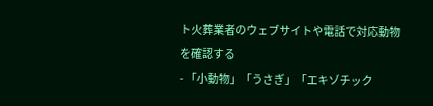ト火葬業者のウェブサイトや電話で対応動物を確認する
- 「小動物」「うさぎ」「エキゾチック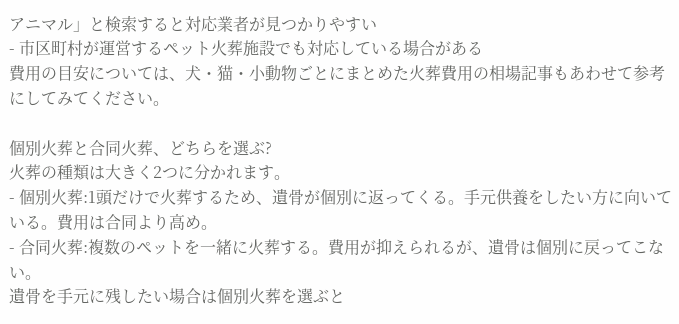アニマル」と検索すると対応業者が見つかりやすい
- 市区町村が運営するペット火葬施設でも対応している場合がある
費用の目安については、犬・猫・小動物ごとにまとめた火葬費用の相場記事もあわせて参考にしてみてください。

個別火葬と合同火葬、どちらを選ぶ?
火葬の種類は大きく2つに分かれます。
- 個別火葬:1頭だけで火葬するため、遺骨が個別に返ってくる。手元供養をしたい方に向いている。費用は合同より高め。
- 合同火葬:複数のペットを一緒に火葬する。費用が抑えられるが、遺骨は個別に戻ってこない。
遺骨を手元に残したい場合は個別火葬を選ぶと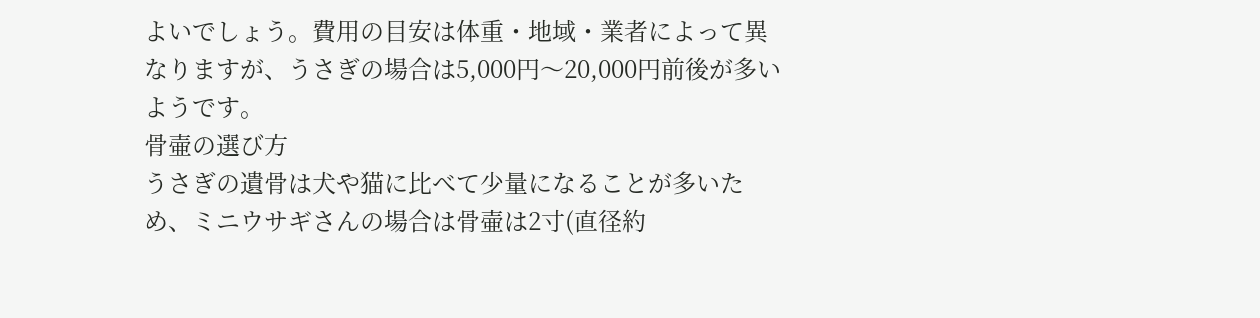よいでしょう。費用の目安は体重・地域・業者によって異なりますが、うさぎの場合は5,000円〜20,000円前後が多いようです。
骨壷の選び方
うさぎの遺骨は犬や猫に比べて少量になることが多いため、ミニウサギさんの場合は骨壷は2寸(直径約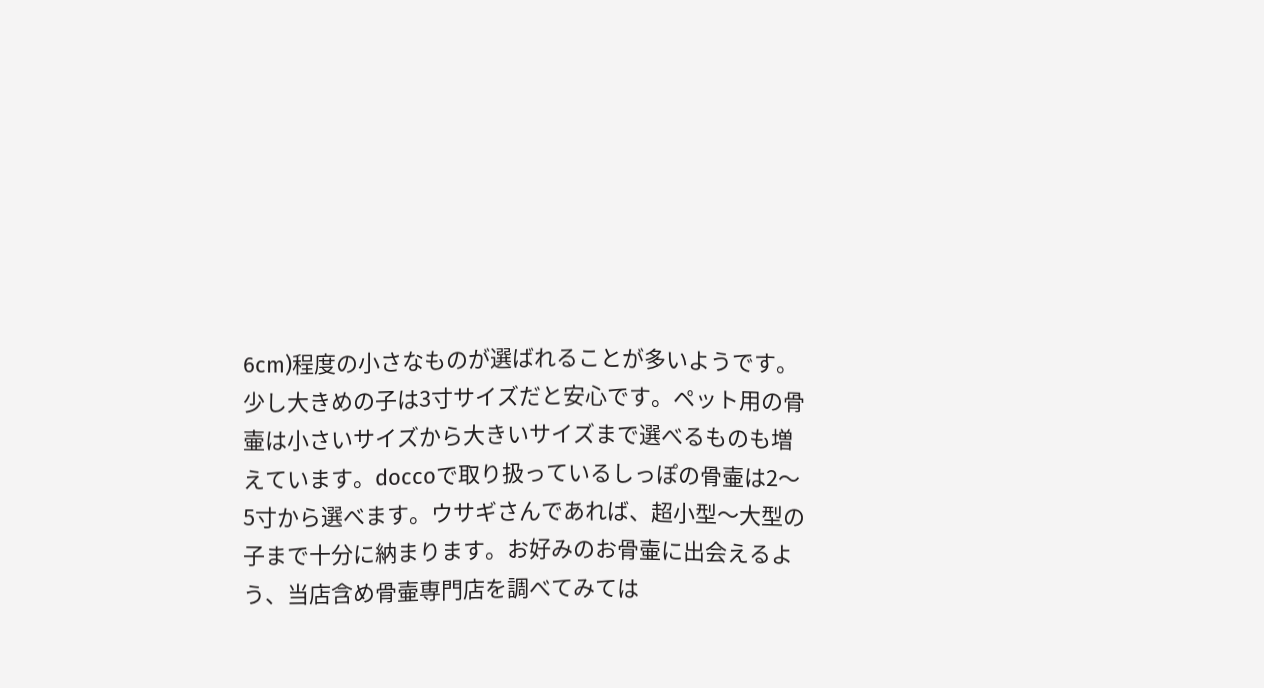6cm)程度の小さなものが選ばれることが多いようです。少し大きめの子は3寸サイズだと安心です。ペット用の骨壷は小さいサイズから大きいサイズまで選べるものも増えています。doccoで取り扱っているしっぽの骨壷は2〜5寸から選べます。ウサギさんであれば、超小型〜大型の子まで十分に納まります。お好みのお骨壷に出会えるよう、当店含め骨壷専門店を調べてみては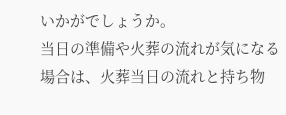いかがでしょうか。
当日の準備や火葬の流れが気になる場合は、火葬当日の流れと持ち物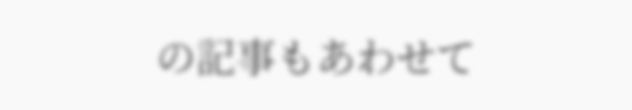の記事もあわせて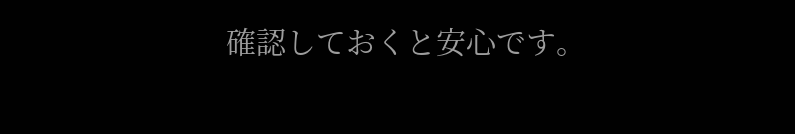確認しておくと安心です。